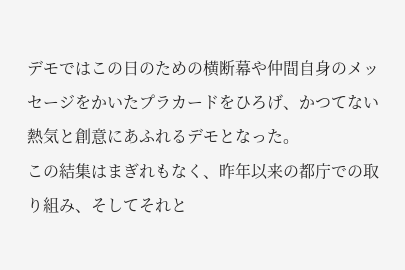デモではこの日のための横断幕や仲間自身のメッセージをかいたプラカードをひろげ、かつてない熱気と創意にあふれるデモとなった。
この結集はまぎれもなく、昨年以来の都庁での取り組み、そしてそれと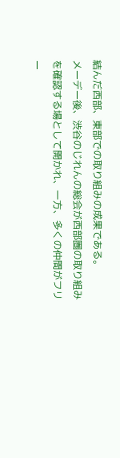結んだ西部、東部での取り組みの成果である。
メーデー後、渋谷のじれんの総会が西部圏の取り組みを確認する場として開かれ、一方、多くの仲間がフリー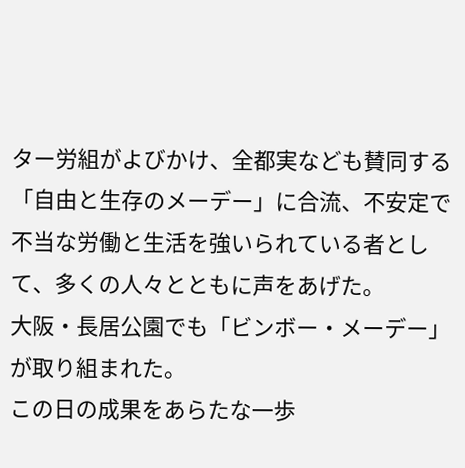ター労組がよびかけ、全都実なども賛同する「自由と生存のメーデー」に合流、不安定で不当な労働と生活を強いられている者として、多くの人々とともに声をあげた。
大阪・長居公園でも「ビンボー・メーデー」が取り組まれた。
この日の成果をあらたな一歩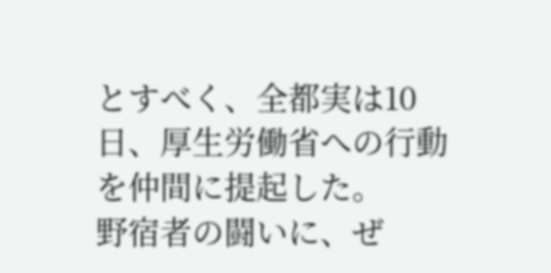とすべく、全都実は10日、厚生労働省への行動を仲間に提起した。
野宿者の闘いに、ぜ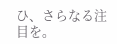ひ、さらなる注目を。